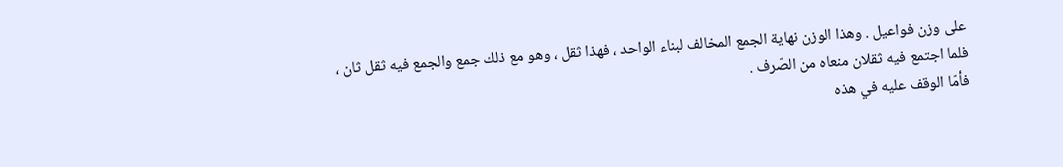على وزن فواعيل . وهذا الوزن نهاية الجمع المخالف لبناء الواحد ، فهذا ثقل ، وهو مع ذلك جمع والجمع فيه ثقل ثان ، فلما اجتمع فيه ثقلان منعاه من الصّرف .
فأمّا الوقف عليه في هذه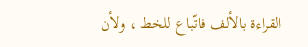القراءة بالألف فاتّباع للخط ، ولأن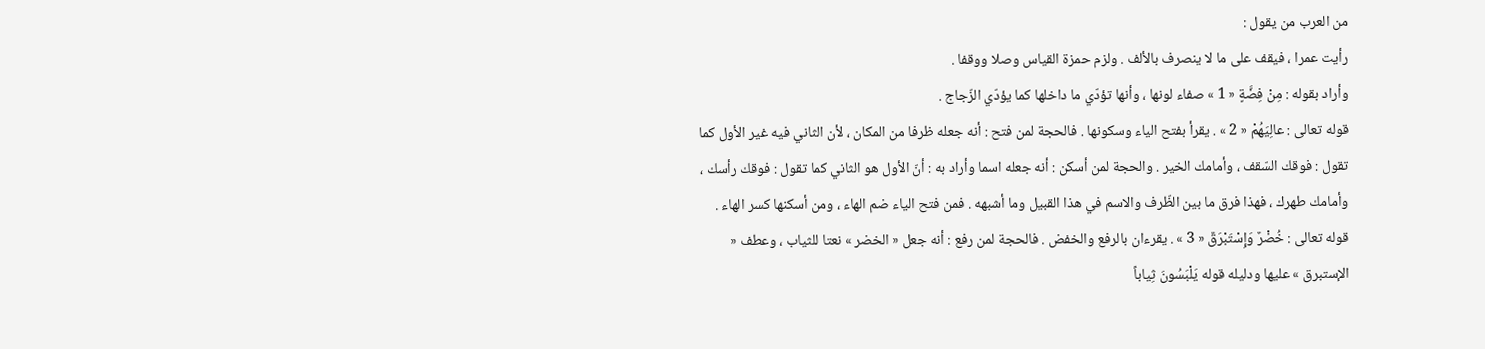من العرب من يقول :
رأيت عمرا ، فيقف على ما لا ينصرف بالألف . ولزم حمزة القياس وصلا ووقفا .
وأراد بقوله : مِنْ فِضَّةٍ « 1 » صفاء لونها ، وأنها تؤدّي ما داخلها كما يؤدّي الزّجاج .
قوله تعالى : عالِيَهُمْ « 2 » . يقرأ بفتح الياء وسكونها . فالحجة لمن فتح : أنه جعله ظرفا من المكان ، لأن الثاني فيه غير الأول كما تقول : فوقك السّقف ، وأمامك الخير . والحجة لمن أسكن : أنه جعله اسما وأراد به : أنّ الأول هو الثاني كما تقول : فوقك رأسك ، وأمامك طهرك ، فهذا فرق ما بين الظّرف والاسم في هذا القبيل وما أشبهه . فمن فتح الياء ضم الهاء ، ومن أسكنها كسر الهاء .
قوله تعالى : خُضْرٌ وَإِسْتَبْرَقٌ « 3 » . يقرءان بالرفع والخفض . فالحجة لمن رفع : أنه جعل « الخضر » نعتا للثياب ، وعطف « الإستبرق » عليها ودليله قوله يَلْبَسُونَ ثِياباً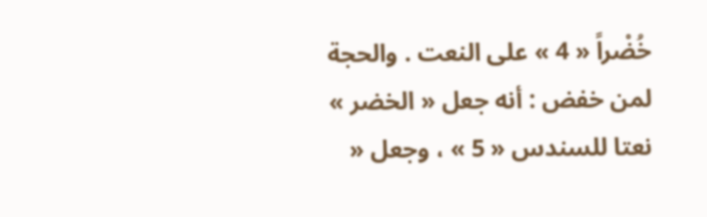خُضْراً « 4 » على النعت . والحجة لمن خفض : أنه جعل « الخضر » نعتا للسندس « 5 » ، وجعل «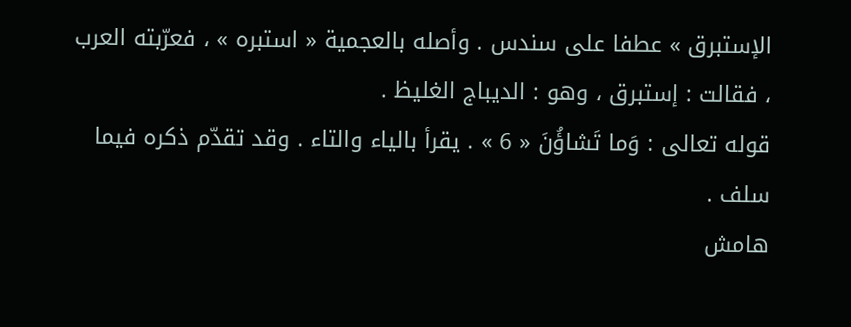الإستبرق » عطفا على سندس . وأصله بالعجمية « استبره » ، فعرّبته العرب ، فقالت : إستبرق ، وهو : الديباج الغليظ .
قوله تعالى : وَما تَشاؤُنَ « 6 » . يقرأ بالياء والتاء . وقد تقدّم ذكره فيما سلف .
هامش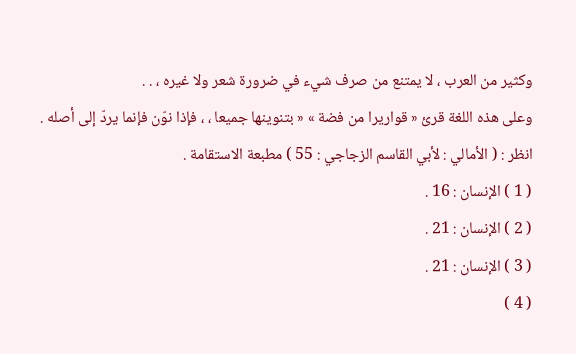وكثير من العرب ، لا يمتنع من صرف شيء في ضرورة شعر ولا غيره ، . .
وعلى هذه اللغة قرئ « قواريرا من فضة » « بتنوينها جميعا ، ، فإذا نوّن فإنما يردّ إلى أصله .
انظر : ( الأمالي : لأبي القاسم الزجاجي : 55 ) مطبعة الاستقامة .
( 1 ) الإنسان : 16 .
( 2 ) الإنسان : 21 .
( 3 ) الإنسان : 21 .
( 4 )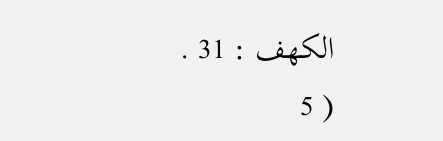الكهف : 31 .
( 5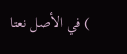) في الأصل نعتا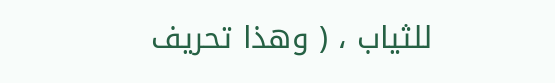للثياب ، ( وهذا تحريف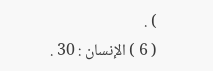) .
( 6 ) الإنسان : 30 .